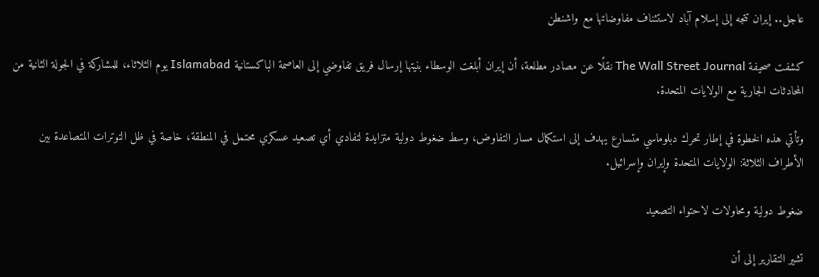عاجل.. إيران تتجه إلى إسلام آباد لاستئناف مفاوضاتها مع واشنطن

كشفت صحيفة The Wall Street Journal نقلًا عن مصادر مطلعة، أن إيران أبلغت الوسطاء بنيتها إرسال فريق تفاوضي إلى العاصمة الباكستانية Islamabad يوم الثلاثاء، للمشاركة في الجولة الثانية من المحادثات الجارية مع الولايات المتحدة.

وتأتي هذه الخطوة في إطار تحرك دبلوماسي متسارع يهدف إلى استكمال مسار التفاوض، وسط ضغوط دولية متزايدة لتفادي أي تصعيد عسكري محتمل في المنطقة، خاصة في ظل التوترات المتصاعدة بين الأطراف الثلاثة: الولايات المتحدة وإيران وإسرائيل.

ضغوط دولية ومحاولات لاحتواء التصعيد

تشير التقارير إلى أن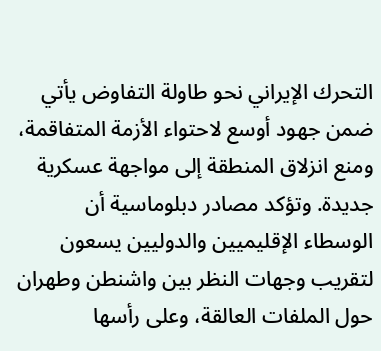التحرك الإيراني نحو طاولة التفاوض يأتي ضمن جهود أوسع لاحتواء الأزمة المتفاقمة، ومنع انزلاق المنطقة إلى مواجهة عسكرية جديدة. وتؤكد مصادر دبلوماسية أن الوسطاء الإقليميين والدوليين يسعون لتقريب وجهات النظر بين واشنطن وطهران حول الملفات العالقة، وعلى رأسها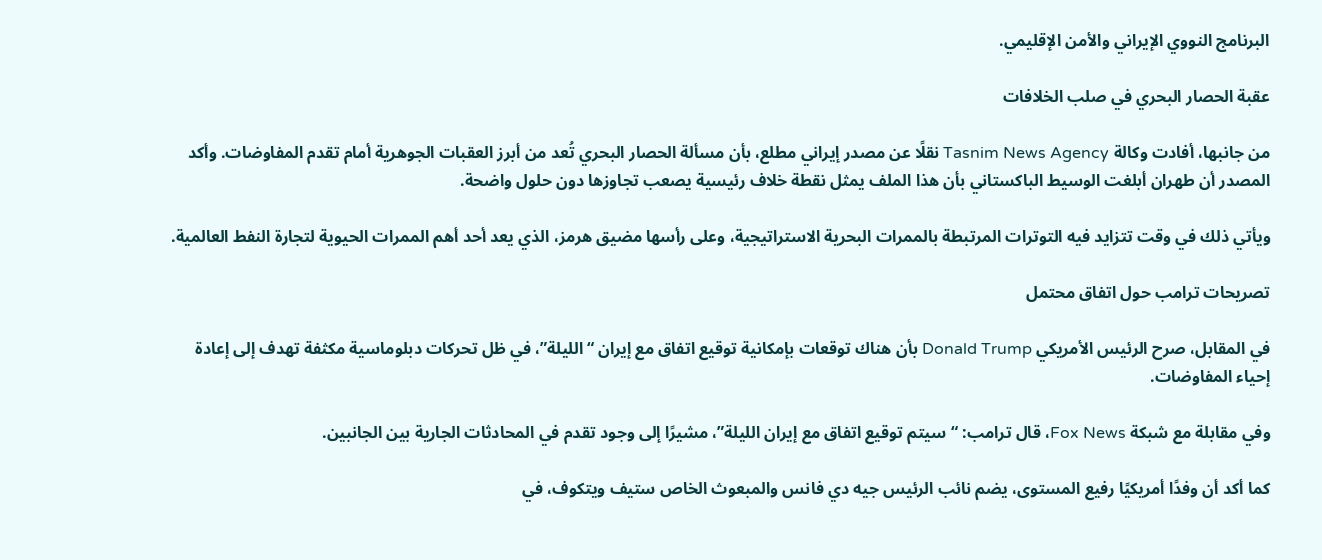البرنامج النووي الإيراني والأمن الإقليمي.

عقبة الحصار البحري في صلب الخلافات

من جانبها، أفادت وكالة Tasnim News Agency نقلًا عن مصدر إيراني مطلع، بأن مسألة الحصار البحري تُعد من أبرز العقبات الجوهرية أمام تقدم المفاوضات. وأكد المصدر أن طهران أبلغت الوسيط الباكستاني بأن هذا الملف يمثل نقطة خلاف رئيسية يصعب تجاوزها دون حلول واضحة.

ويأتي ذلك في وقت تتزايد فيه التوترات المرتبطة بالممرات البحرية الاستراتيجية، وعلى رأسها مضيق هرمز، الذي يعد أحد أهم الممرات الحيوية لتجارة النفط العالمية.

تصريحات ترامب حول اتفاق محتمل

في المقابل، صرح الرئيس الأمريكي Donald Trump بأن هناك توقعات بإمكانية توقيع اتفاق مع إيران “الليلة”، في ظل تحركات دبلوماسية مكثفة تهدف إلى إعادة إحياء المفاوضات.

وفي مقابلة مع شبكة Fox News، قال ترامب: “سيتم توقيع اتفاق مع إيران الليلة”، مشيرًا إلى وجود تقدم في المحادثات الجارية بين الجانبين.

كما أكد أن وفدًا أمريكيًا رفيع المستوى، يضم نائب الرئيس جيه دي فانس والمبعوث الخاص ستيف ويتكوف، في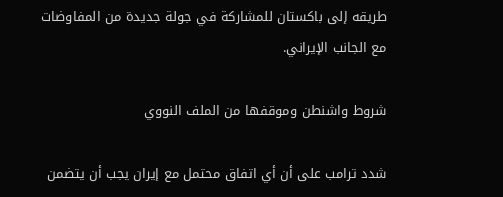طريقه إلى باكستان للمشاركة في جولة جديدة من المفاوضات مع الجانب الإيراني.

شروط واشنطن وموقفها من الملف النووي

شدد ترامب على أن أي اتفاق محتمل مع إيران يجب أن يتضمن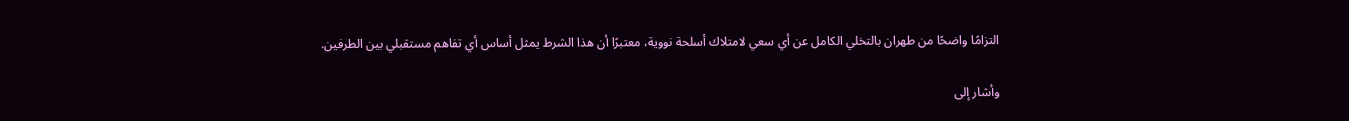التزامًا واضحًا من طهران بالتخلي الكامل عن أي سعي لامتلاك أسلحة نووية، معتبرًا أن هذا الشرط يمثل أساس أي تفاهم مستقبلي بين الطرفين.

وأشار إلى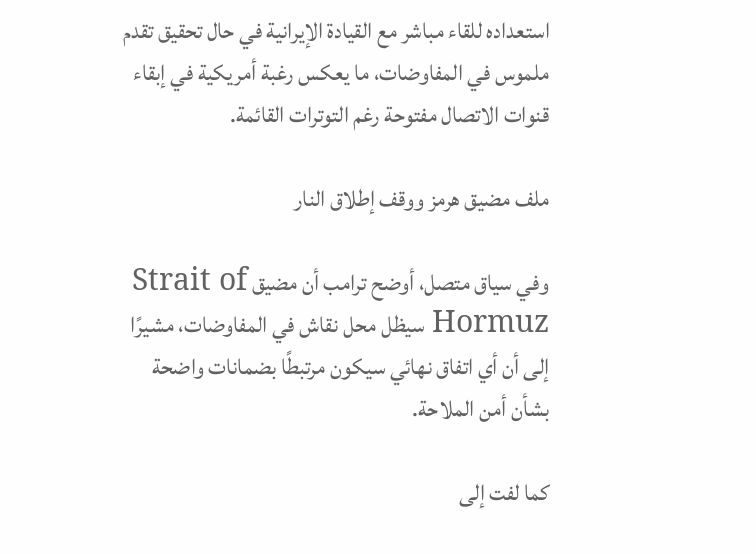استعداده للقاء مباشر مع القيادة الإيرانية في حال تحقيق تقدم ملموس في المفاوضات، ما يعكس رغبة أمريكية في إبقاء قنوات الاتصال مفتوحة رغم التوترات القائمة.

ملف مضيق هرمز ووقف إطلاق النار

وفي سياق متصل، أوضح ترامب أن مضيق Strait of Hormuz سيظل محل نقاش في المفاوضات، مشيرًا إلى أن أي اتفاق نهائي سيكون مرتبطًا بضمانات واضحة بشأن أمن الملاحة.

كما لفت إلى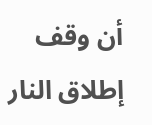أن وقف إطلاق النار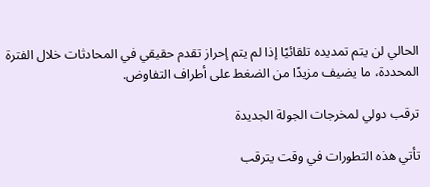الحالي لن يتم تمديده تلقائيًا إذا لم يتم إحراز تقدم حقيقي في المحادثات خلال الفترة المحددة، ما يضيف مزيدًا من الضغط على أطراف التفاوض.

ترقب دولي لمخرجات الجولة الجديدة

تأتي هذه التطورات في وقت يترقب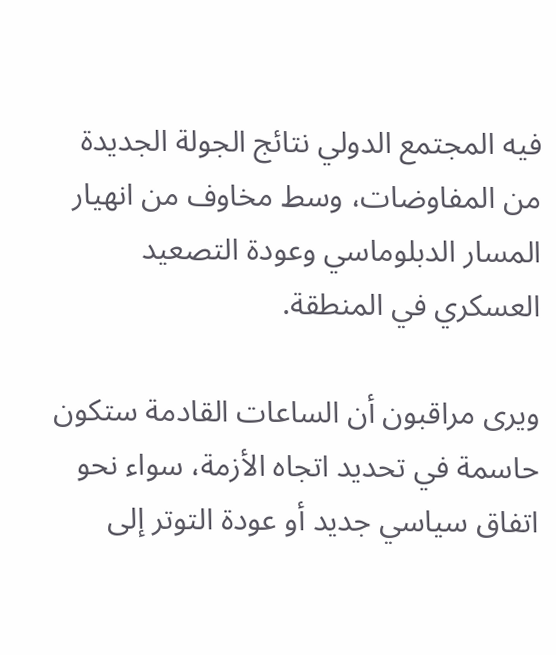فيه المجتمع الدولي نتائج الجولة الجديدة من المفاوضات، وسط مخاوف من انهيار المسار الدبلوماسي وعودة التصعيد العسكري في المنطقة.

ويرى مراقبون أن الساعات القادمة ستكون حاسمة في تحديد اتجاه الأزمة، سواء نحو اتفاق سياسي جديد أو عودة التوتر إلى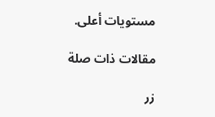مستويات أعلى.

مقالات ذات صلة

زر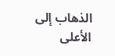الذهاب إلى الأعلى